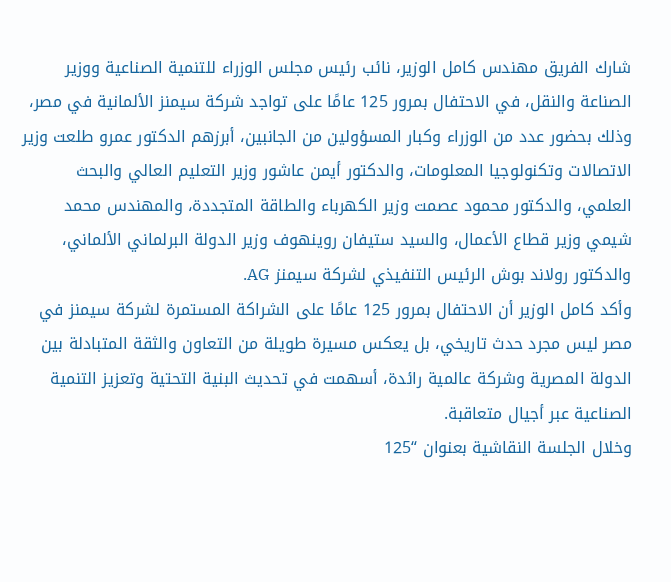شارك الفريق مهندس كامل الوزير، نائب رئيس مجلس الوزراء للتنمية الصناعية ووزير الصناعة والنقل، في الاحتفال بمرور 125 عامًا على تواجد شركة سيمنز الألمانية في مصر، وذلك بحضور عدد من الوزراء وكبار المسؤولين من الجانبين، أبرزهم الدكتور عمرو طلعت وزير الاتصالات وتكنولوجيا المعلومات، والدكتور أيمن عاشور وزير التعليم العالي والبحث العلمي، والدكتور محمود عصمت وزير الكهرباء والطاقة المتجددة، والمهندس محمد شيمي وزير قطاع الأعمال، والسيد ستيفان روينهوف وزير الدولة البرلماني الألماني، والدكتور رولاند بوش الرئيس التنفيذي لشركة سيمنز AG.
وأكد كامل الوزير أن الاحتفال بمرور 125 عامًا على الشراكة المستمرة لشركة سيمنز في مصر ليس مجرد حدث تاريخي، بل يعكس مسيرة طويلة من التعاون والثقة المتبادلة بين الدولة المصرية وشركة عالمية رائدة، أسهمت في تحديث البنية التحتية وتعزيز التنمية الصناعية عبر أجيال متعاقبة.
وخلال الجلسة النقاشية بعنوان “125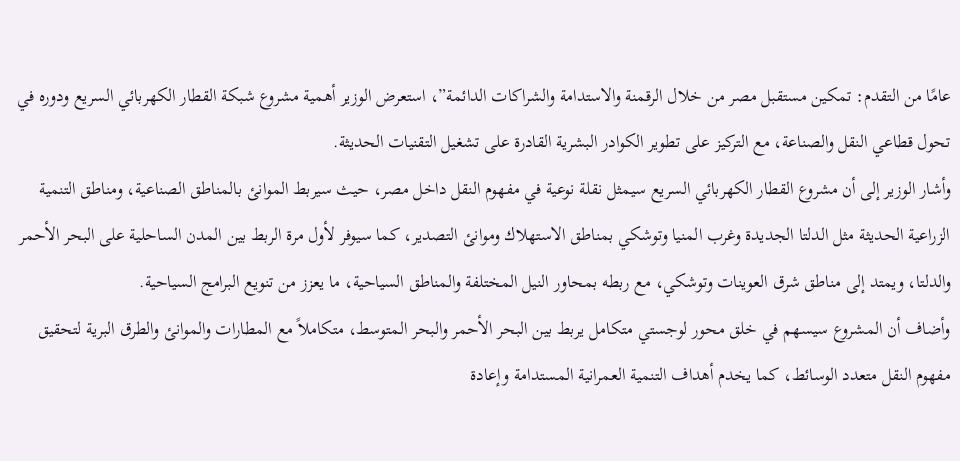عامًا من التقدم: تمكين مستقبل مصر من خلال الرقمنة والاستدامة والشراكات الدائمة”، استعرض الوزير أهمية مشروع شبكة القطار الكهربائي السريع ودوره في تحول قطاعي النقل والصناعة، مع التركيز على تطوير الكوادر البشرية القادرة على تشغيل التقنيات الحديثة.
وأشار الوزير إلى أن مشروع القطار الكهربائي السريع سيمثل نقلة نوعية في مفهوم النقل داخل مصر، حيث سيربط الموانئ بالمناطق الصناعية، ومناطق التنمية الزراعية الحديثة مثل الدلتا الجديدة وغرب المنيا وتوشكي بمناطق الاستهلاك وموانئ التصدير، كما سيوفر لأول مرة الربط بين المدن الساحلية على البحر الأحمر والدلتا، ويمتد إلى مناطق شرق العوينات وتوشكي، مع ربطه بمحاور النيل المختلفة والمناطق السياحية، ما يعزز من تنويع البرامج السياحية.
وأضاف أن المشروع سيسهم في خلق محور لوجستي متكامل يربط بين البحر الأحمر والبحر المتوسط، متكاملاً مع المطارات والموانئ والطرق البرية لتحقيق مفهوم النقل متعدد الوسائط، كما يخدم أهداف التنمية العمرانية المستدامة وإعادة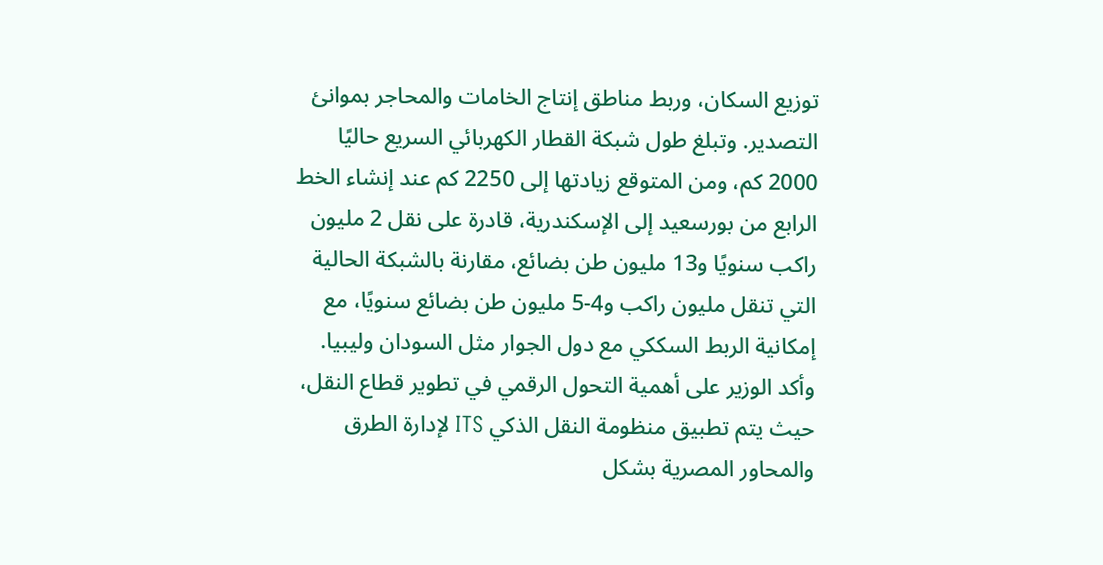توزيع السكان، وربط مناطق إنتاج الخامات والمحاجر بموانئ التصدير. وتبلغ طول شبكة القطار الكهربائي السريع حاليًا 2000 كم، ومن المتوقع زيادتها إلى 2250 كم عند إنشاء الخط الرابع من بورسعيد إلى الإسكندرية، قادرة على نقل 2 مليون راكب سنويًا و13 مليون طن بضائع، مقارنة بالشبكة الحالية التي تنقل مليون راكب و4-5 مليون طن بضائع سنويًا، مع إمكانية الربط السككي مع دول الجوار مثل السودان وليبيا.
وأكد الوزير على أهمية التحول الرقمي في تطوير قطاع النقل، حيث يتم تطبيق منظومة النقل الذكي ITS لإدارة الطرق والمحاور المصرية بشكل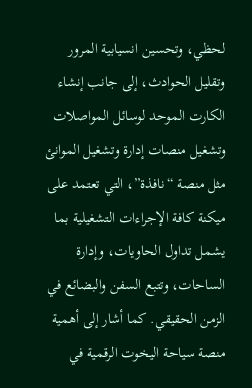لحظي، وتحسين انسيابية المرور وتقليل الحوادث، إلى جانب إنشاء الكارت الموحد لوسائل المواصلات وتشغيل منصات إدارة وتشغيل الموانئ مثل منصة “نافذة”، التي تعتمد على ميكنة كافة الإجراءات التشغيلية بما يشمل تداول الحاويات، وإدارة الساحات، وتتبع السفن والبضائع في الزمن الحقيقي. كما أشار إلى أهمية منصة سياحة اليخوت الرقمية في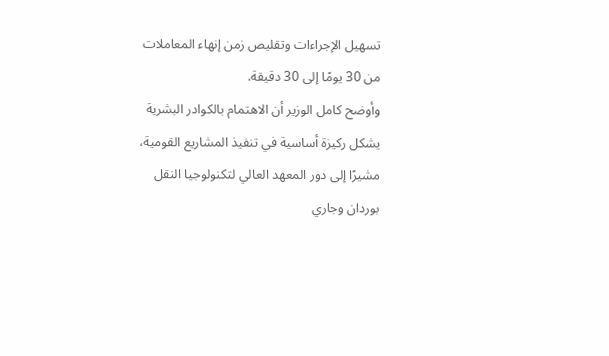تسهيل الإجراءات وتقليص زمن إنهاء المعاملات من 30 يومًا إلى 30 دقيقة.
وأوضح كامل الوزير أن الاهتمام بالكوادر البشرية يشكل ركيزة أساسية في تنفيذ المشاريع القومية، مشيرًا إلى دور المعهد العالي لتكنولوجيا النقل بوردان وجاري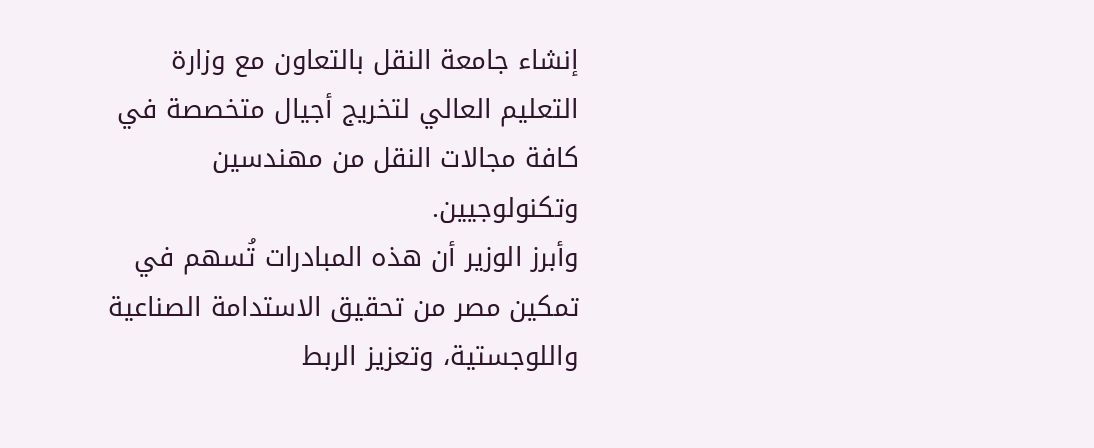إنشاء جامعة النقل بالتعاون مع وزارة التعليم العالي لتخريج أجيال متخصصة في كافة مجالات النقل من مهندسين وتكنولوجيين.
وأبرز الوزير أن هذه المبادرات تُسهم في تمكين مصر من تحقيق الاستدامة الصناعية واللوجستية، وتعزيز الربط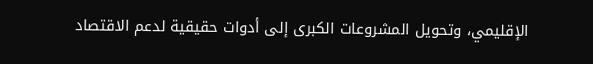الإقليمي، وتحويل المشروعات الكبرى إلى أدوات حقيقية لدعم الاقتصاد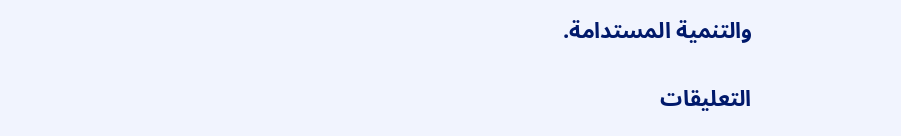والتنمية المستدامة.

التعليقات